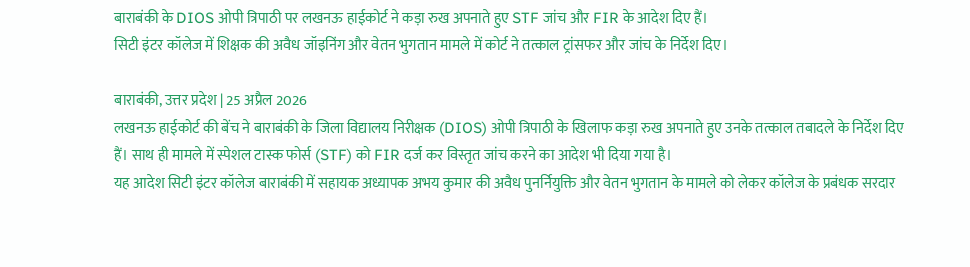बाराबंकी के DIOS ओपी त्रिपाठी पर लखनऊ हाईकोर्ट ने कड़ा रुख अपनाते हुए STF जांच और FIR के आदेश दिए हैं।
सिटी इंटर कॉलेज में शिक्षक की अवैध जॉइनिंग और वेतन भुगतान मामले में कोर्ट ने तत्काल ट्रांसफर और जांच के निर्देश दिए।

बाराबंकी, उत्तर प्रदेश | 25 अप्रैल 2026
लखनऊ हाईकोर्ट की बेंच ने बाराबंकी के जिला विद्यालय निरीक्षक (DIOS) ओपी त्रिपाठी के खिलाफ कड़ा रुख अपनाते हुए उनके तत्काल तबादले के निर्देश दिए हैं। साथ ही मामले में स्पेशल टास्क फोर्स (STF) को FIR दर्ज कर विस्तृत जांच करने का आदेश भी दिया गया है।
यह आदेश सिटी इंटर कॉलेज बाराबंकी में सहायक अध्यापक अभय कुमार की अवैध पुनर्नियुक्ति और वेतन भुगतान के मामले को लेकर कॉलेज के प्रबंधक सरदार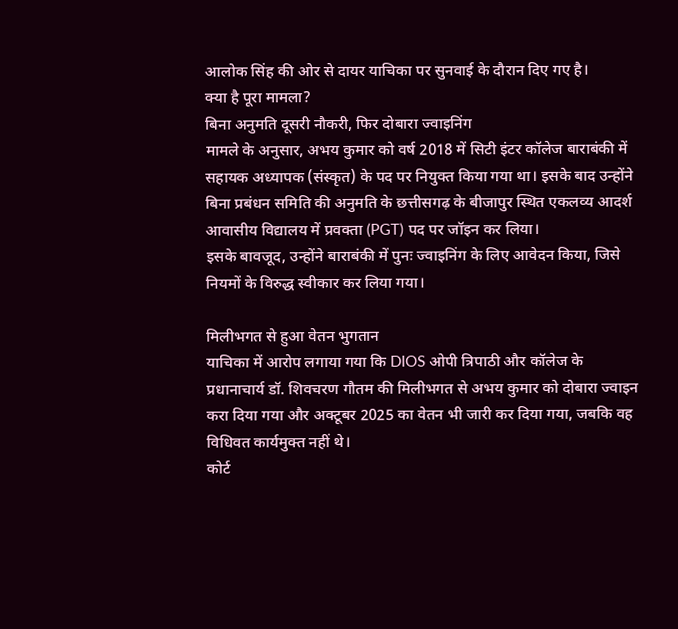आलोक सिंह की ओर से दायर याचिका पर सुनवाई के दौरान दिए गए है।
क्या है पूरा मामला?
बिना अनुमति दूसरी नौकरी, फिर दोबारा ज्वाइनिंग
मामले के अनुसार, अभय कुमार को वर्ष 2018 में सिटी इंटर कॉलेज बाराबंकी में सहायक अध्यापक (संस्कृत) के पद पर नियुक्त किया गया था। इसके बाद उन्होंने बिना प्रबंधन समिति की अनुमति के छत्तीसगढ़ के बीजापुर स्थित एकलव्य आदर्श आवासीय विद्यालय में प्रवक्ता (PGT) पद पर जॉइन कर लिया।
इसके बावजूद, उन्होंने बाराबंकी में पुनः ज्वाइनिंग के लिए आवेदन किया, जिसे नियमों के विरुद्ध स्वीकार कर लिया गया।

मिलीभगत से हुआ वेतन भुगतान
याचिका में आरोप लगाया गया कि DIOS ओपी त्रिपाठी और कॉलेज के प्रधानाचार्य डॉ. शिवचरण गौतम की मिलीभगत से अभय कुमार को दोबारा ज्वाइन करा दिया गया और अक्टूबर 2025 का वेतन भी जारी कर दिया गया, जबकि वह विधिवत कार्यमुक्त नहीं थे।
कोर्ट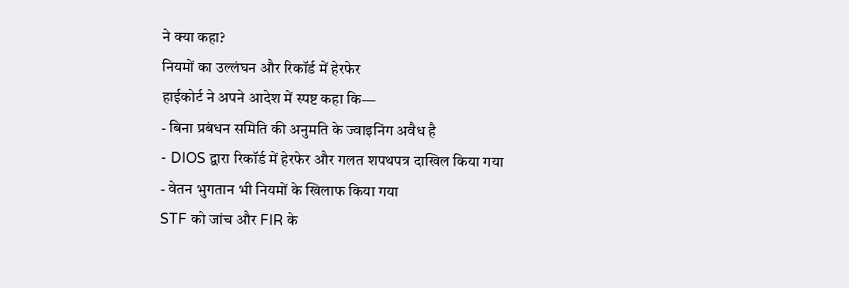ने क्या कहा?
नियमों का उल्लंघन और रिकॉर्ड में हेरफेर
हाईकोर्ट ने अपने आदेश में स्पष्ट कहा कि—
- बिना प्रबंधन समिति की अनुमति के ज्वाइनिंग अवैध है
- DIOS द्वारा रिकॉर्ड में हेरफेर और गलत शपथपत्र दाखिल किया गया
- वेतन भुगतान भी नियमों के खिलाफ किया गया
STF को जांच और FIR के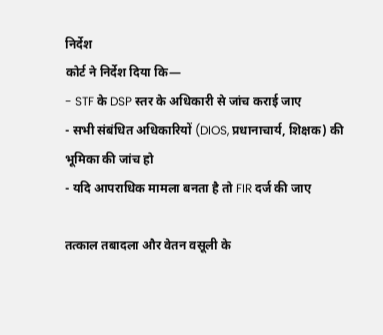निर्देश
कोर्ट ने निर्देश दिया कि—
- STF के DSP स्तर के अधिकारी से जांच कराई जाए
- सभी संबंधित अधिकारियों (DIOS, प्रधानाचार्य, शिक्षक) की भूमिका की जांच हो
- यदि आपराधिक मामला बनता है तो FIR दर्ज की जाए

तत्काल तबादला और वेतन वसूली के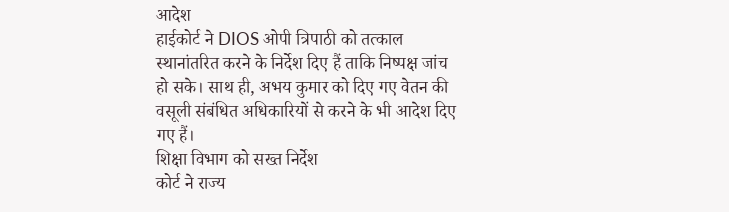आदेश
हाईकोर्ट ने DIOS ओपी त्रिपाठी को तत्काल स्थानांतरित करने के निर्देश दिए हैं ताकि निष्पक्ष जांच हो सके। साथ ही, अभय कुमार को दिए गए वेतन की वसूली संबंधित अधिकारियों से करने के भी आदेश दिए गए हैं।
शिक्षा विभाग को सख्त निर्देश
कोर्ट ने राज्य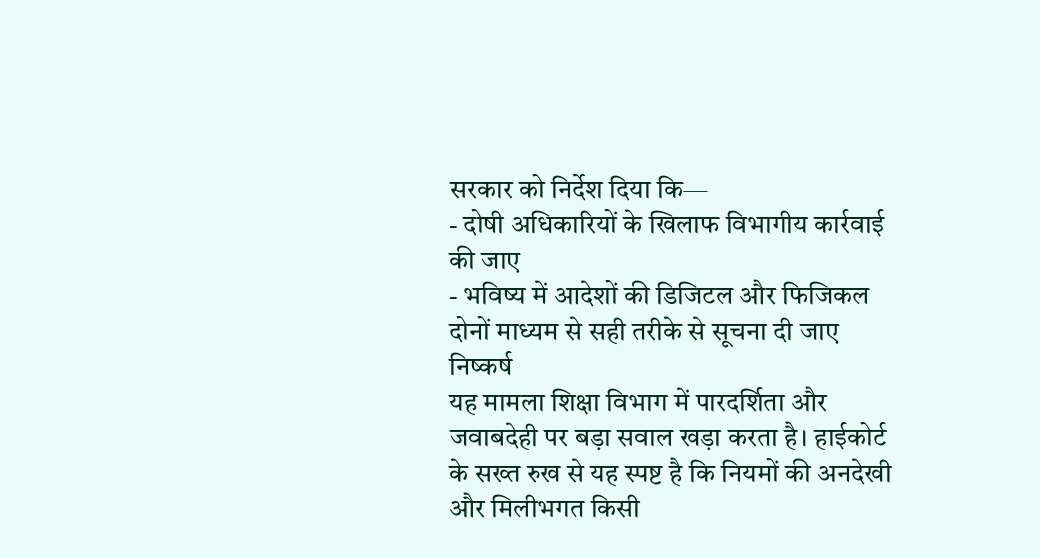सरकार को निर्देश दिया कि—
- दोषी अधिकारियों के खिलाफ विभागीय कार्रवाई की जाए
- भविष्य में आदेशों की डिजिटल और फिजिकल दोनों माध्यम से सही तरीके से सूचना दी जाए
निष्कर्ष
यह मामला शिक्षा विभाग में पारदर्शिता और जवाबदेही पर बड़ा सवाल खड़ा करता है। हाईकोर्ट के सख्त रुख से यह स्पष्ट है कि नियमों की अनदेखी और मिलीभगत किसी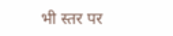भी स्तर पर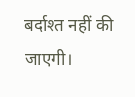बर्दाश्त नहीं की जाएगी।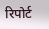रिपोर्ट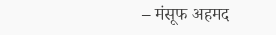– मंसूफ अहमद